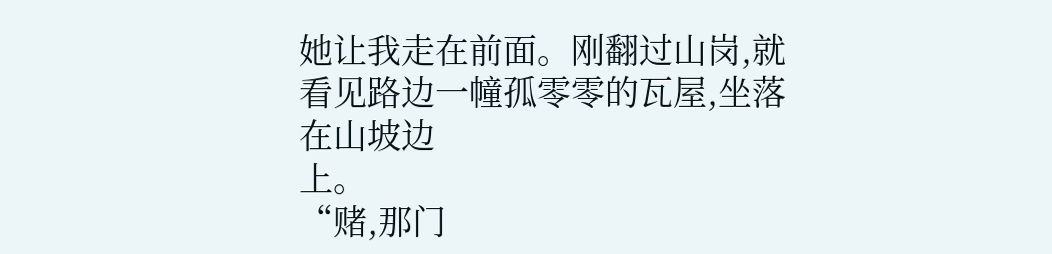她让我走在前面。刚翻过山岗,就看见路边一幢孤零零的瓦屋,坐落在山坡边
上。
“赌,那门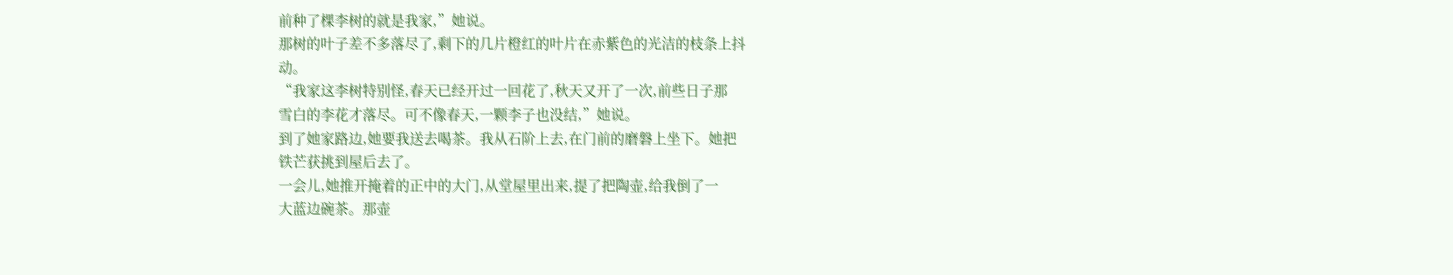前种了棵李树的就是我家,”她说。
那树的叶子差不多落尽了,剩下的几片橙红的叶片在赤紫色的光洁的枝条上抖
动。
“我家这李树特别怪,春天已经开过一回花了,秋天又开了一次,前些日子那
雪白的李花才落尽。可不像春天,一颗李子也没结,”她说。
到了她家路边,她要我送去喝茶。我从石阶上去,在门前的磨磐上坐下。她把
铁芒获挑到屋后去了。
一会儿,她推开掩着的正中的大门,从堂屋里出来,提了把陶壶,给我倒了一
大蓝边碗茶。那壶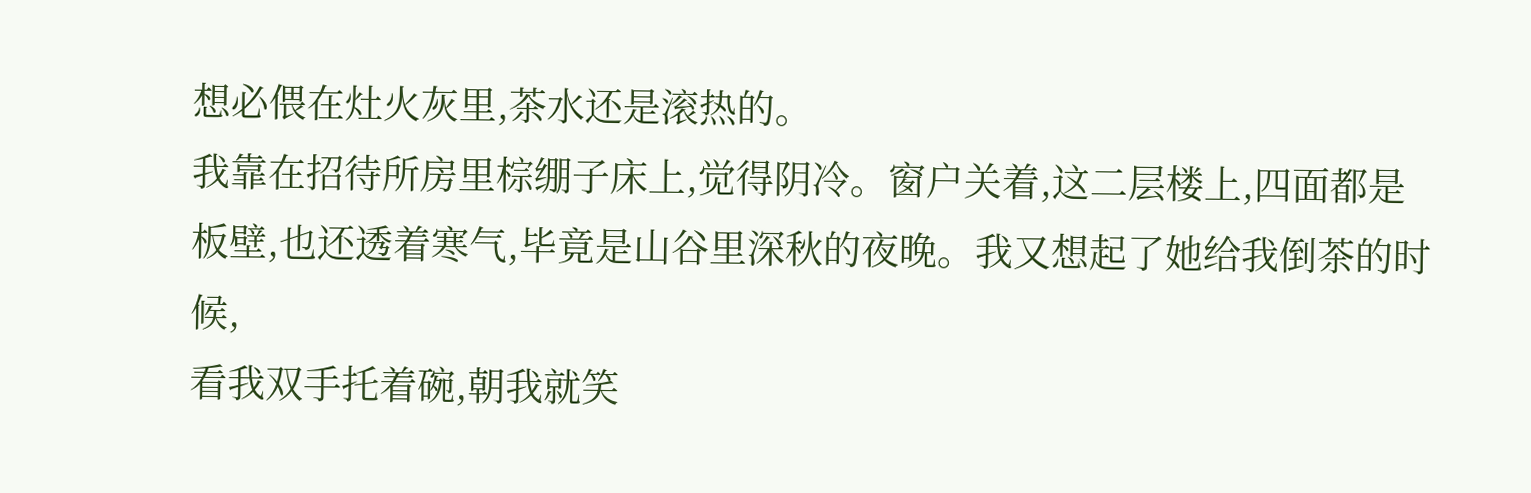想必偎在灶火灰里,茶水还是滚热的。
我靠在招待所房里棕绷子床上,觉得阴冷。窗户关着,这二层楼上,四面都是
板壁,也还透着寒气,毕竟是山谷里深秋的夜晚。我又想起了她给我倒茶的时候,
看我双手托着碗,朝我就笑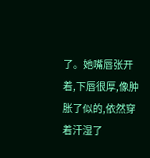了。她嘴唇张开着,下唇很厚,像肿胀了似的,依然穿
着汗湿了